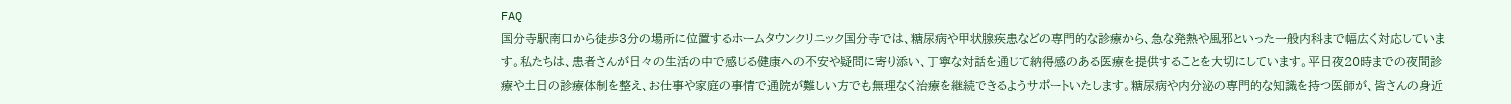FAQ
国分寺駅南口から徒歩3分の場所に位置するホームタウンクリニック国分寺では、糖尿病や甲状腺疾患などの専門的な診療から、急な発熱や風邪といった一般内科まで幅広く対応しています。私たちは、患者さんが日々の生活の中で感じる健康への不安や疑問に寄り添い、丁寧な対話を通じて納得感のある医療を提供することを大切にしています。平日夜20時までの夜間診療や土日の診療体制を整え、お仕事や家庭の事情で通院が難しい方でも無理なく治療を継続できるようサポートいたします。糖尿病や内分泌の専門的な知識を持つ医師が、皆さんの身近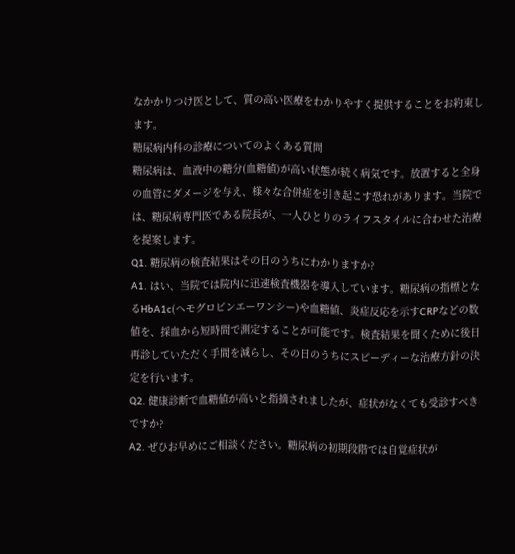なかかりつけ医として、質の高い医療をわかりやすく提供することをお約束します。
糖尿病内科の診療についてのよくある質問
糖尿病は、血液中の糖分(血糖値)が高い状態が続く病気です。放置すると全身の血管にダメージを与え、様々な合併症を引き起こす恐れがあります。当院では、糖尿病専門医である院長が、一人ひとりのライフスタイルに合わせた治療を提案します。
Q1. 糖尿病の検査結果はその日のうちにわかりますか?
A1. はい、当院では院内に迅速検査機器を導入しています。糖尿病の指標となるHbA1c(ヘモグロビンエーワンシー)や血糖値、炎症反応を示すCRPなどの数値を、採血から短時間で測定することが可能です。検査結果を聞くために後日再診していただく手間を減らし、その日のうちにスピーディーな治療方針の決定を行います。
Q2. 健康診断で血糖値が高いと指摘されましたが、症状がなくても受診すべきですか?
A2. ぜひお早めにご相談ください。糖尿病の初期段階では自覚症状が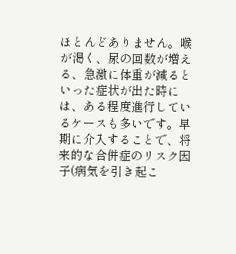ほとんどありません。喉が渇く、尿の回数が増える、急激に体重が減るといった症状が出た時には、ある程度進行しているケースも多いです。早期に介入することで、将来的な合併症のリスク因子(病気を引き起こ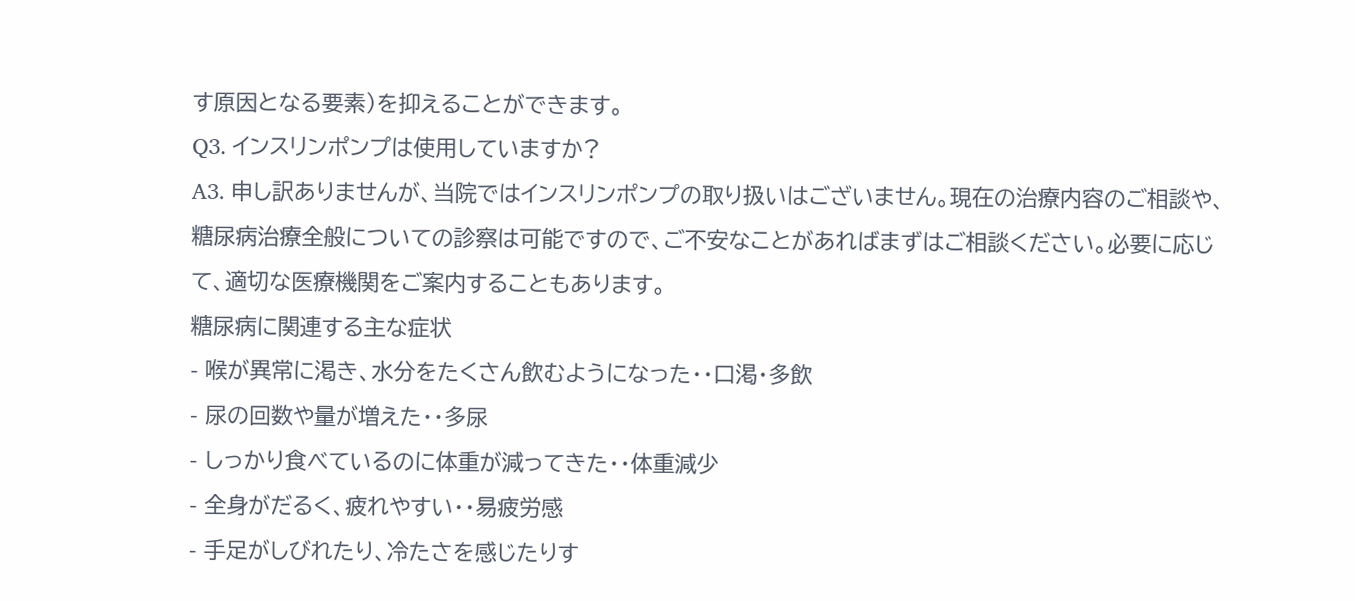す原因となる要素)を抑えることができます。
Q3. インスリンポンプは使用していますか?
A3. 申し訳ありませんが、当院ではインスリンポンプの取り扱いはございません。現在の治療内容のご相談や、糖尿病治療全般についての診察は可能ですので、ご不安なことがあればまずはご相談ください。必要に応じて、適切な医療機関をご案内することもあります。
糖尿病に関連する主な症状
- 喉が異常に渇き、水分をたくさん飲むようになった・・口渇・多飲
- 尿の回数や量が増えた・・多尿
- しっかり食べているのに体重が減ってきた・・体重減少
- 全身がだるく、疲れやすい・・易疲労感
- 手足がしびれたり、冷たさを感じたりす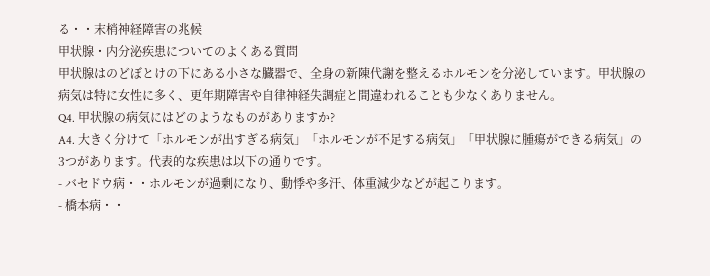る・・末梢神経障害の兆候
甲状腺・内分泌疾患についてのよくある質問
甲状腺はのどぼとけの下にある小さな臓器で、全身の新陳代謝を整えるホルモンを分泌しています。甲状腺の病気は特に女性に多く、更年期障害や自律神経失調症と間違われることも少なくありません。
Q4. 甲状腺の病気にはどのようなものがありますか?
A4. 大きく分けて「ホルモンが出すぎる病気」「ホルモンが不足する病気」「甲状腺に腫瘍ができる病気」の3つがあります。代表的な疾患は以下の通りです。
- バセドウ病・・ホルモンが過剰になり、動悸や多汗、体重減少などが起こります。
- 橋本病・・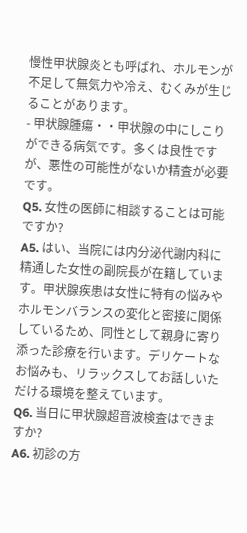慢性甲状腺炎とも呼ばれ、ホルモンが不足して無気力や冷え、むくみが生じることがあります。
- 甲状腺腫瘍・・甲状腺の中にしこりができる病気です。多くは良性ですが、悪性の可能性がないか精査が必要です。
Q5. 女性の医師に相談することは可能ですか?
A5. はい、当院には内分泌代謝内科に精通した女性の副院長が在籍しています。甲状腺疾患は女性に特有の悩みやホルモンバランスの変化と密接に関係しているため、同性として親身に寄り添った診療を行います。デリケートなお悩みも、リラックスしてお話しいただける環境を整えています。
Q6. 当日に甲状腺超音波検査はできますか?
A6. 初診の方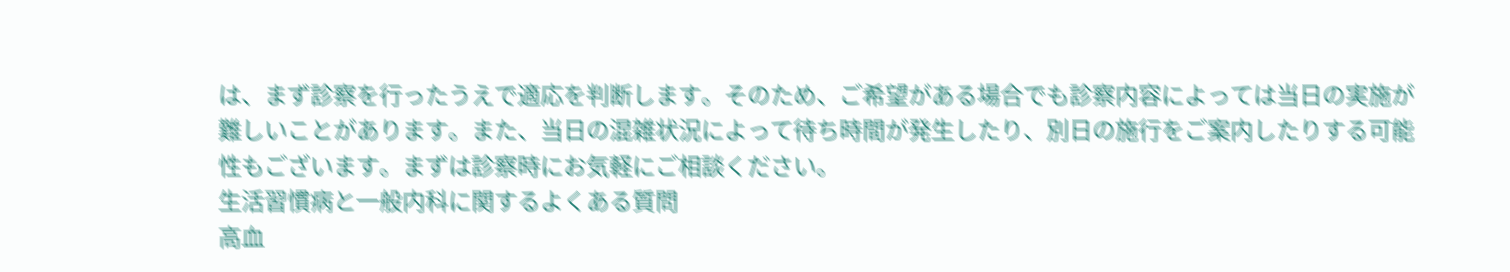は、まず診察を行ったうえで適応を判断します。そのため、ご希望がある場合でも診察内容によっては当日の実施が難しいことがあります。また、当日の混雑状況によって待ち時間が発生したり、別日の施行をご案内したりする可能性もございます。まずは診察時にお気軽にご相談ください。
生活習慣病と一般内科に関するよくある質問
高血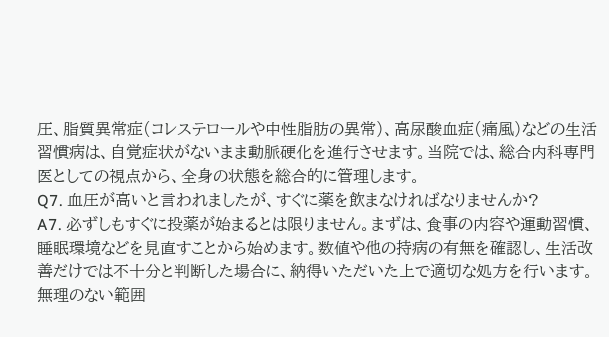圧、脂質異常症(コレステロールや中性脂肪の異常)、高尿酸血症(痛風)などの生活習慣病は、自覚症状がないまま動脈硬化を進行させます。当院では、総合内科専門医としての視点から、全身の状態を総合的に管理します。
Q7. 血圧が高いと言われましたが、すぐに薬を飲まなければなりませんか?
A7. 必ずしもすぐに投薬が始まるとは限りません。まずは、食事の内容や運動習慣、睡眠環境などを見直すことから始めます。数値や他の持病の有無を確認し、生活改善だけでは不十分と判断した場合に、納得いただいた上で適切な処方を行います。無理のない範囲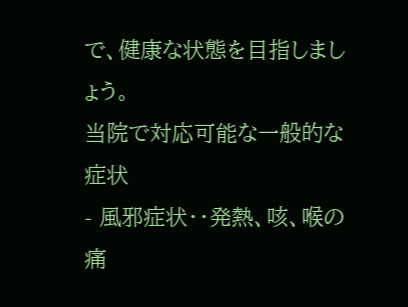で、健康な状態を目指しましょう。
当院で対応可能な一般的な症状
- 風邪症状・・発熱、咳、喉の痛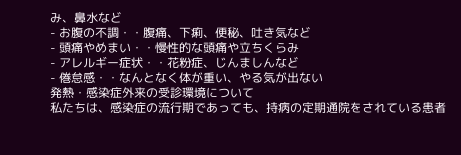み、鼻水など
- お腹の不調・・腹痛、下痢、便秘、吐き気など
- 頭痛やめまい・・慢性的な頭痛や立ちくらみ
- アレルギー症状・・花粉症、じんましんなど
- 倦怠感・・なんとなく体が重い、やる気が出ない
発熱・感染症外来の受診環境について
私たちは、感染症の流行期であっても、持病の定期通院をされている患者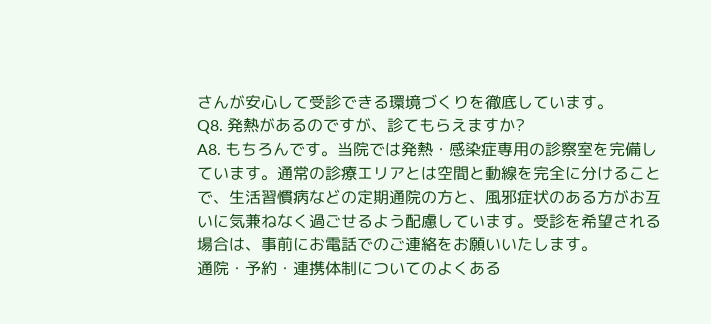さんが安心して受診できる環境づくりを徹底しています。
Q8. 発熱があるのですが、診てもらえますか?
A8. もちろんです。当院では発熱・感染症専用の診察室を完備しています。通常の診療エリアとは空間と動線を完全に分けることで、生活習慣病などの定期通院の方と、風邪症状のある方がお互いに気兼ねなく過ごせるよう配慮しています。受診を希望される場合は、事前にお電話でのご連絡をお願いいたします。
通院・予約・連携体制についてのよくある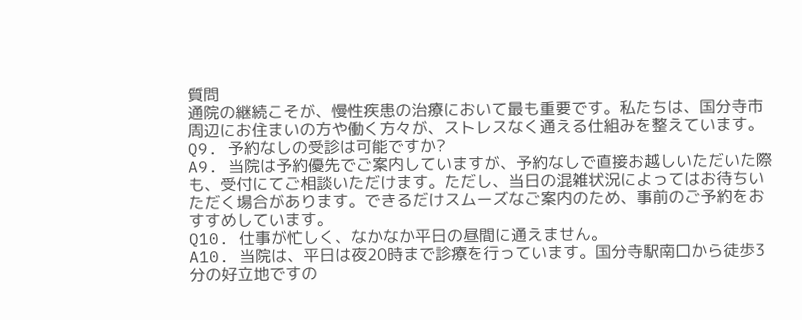質問
通院の継続こそが、慢性疾患の治療において最も重要です。私たちは、国分寺市周辺にお住まいの方や働く方々が、ストレスなく通える仕組みを整えています。
Q9. 予約なしの受診は可能ですか?
A9. 当院は予約優先でご案内していますが、予約なしで直接お越しいただいた際も、受付にてご相談いただけます。ただし、当日の混雑状況によってはお待ちいただく場合があります。できるだけスムーズなご案内のため、事前のご予約をおすすめしています。
Q10. 仕事が忙しく、なかなか平日の昼間に通えません。
A10. 当院は、平日は夜20時まで診療を行っています。国分寺駅南口から徒歩3分の好立地ですの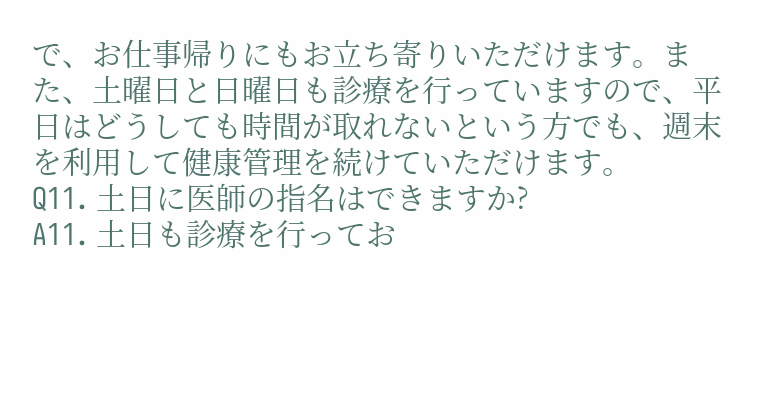で、お仕事帰りにもお立ち寄りいただけます。また、土曜日と日曜日も診療を行っていますので、平日はどうしても時間が取れないという方でも、週末を利用して健康管理を続けていただけます。
Q11. 土日に医師の指名はできますか?
A11. 土日も診療を行ってお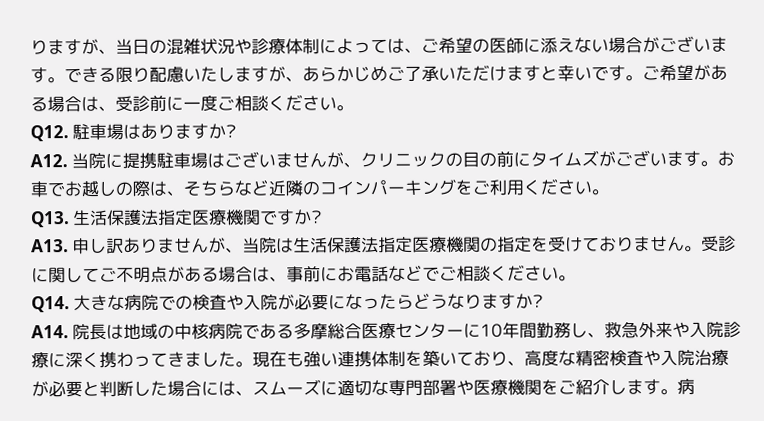りますが、当日の混雑状況や診療体制によっては、ご希望の医師に添えない場合がございます。できる限り配慮いたしますが、あらかじめご了承いただけますと幸いです。ご希望がある場合は、受診前に一度ご相談ください。
Q12. 駐車場はありますか?
A12. 当院に提携駐車場はございませんが、クリニックの目の前にタイムズがございます。お車でお越しの際は、そちらなど近隣のコインパーキングをご利用ください。
Q13. 生活保護法指定医療機関ですか?
A13. 申し訳ありませんが、当院は生活保護法指定医療機関の指定を受けておりません。受診に関してご不明点がある場合は、事前にお電話などでご相談ください。
Q14. 大きな病院での検査や入院が必要になったらどうなりますか?
A14. 院長は地域の中核病院である多摩総合医療センターに10年間勤務し、救急外来や入院診療に深く携わってきました。現在も強い連携体制を築いており、高度な精密検査や入院治療が必要と判断した場合には、スムーズに適切な専門部署や医療機関をご紹介します。病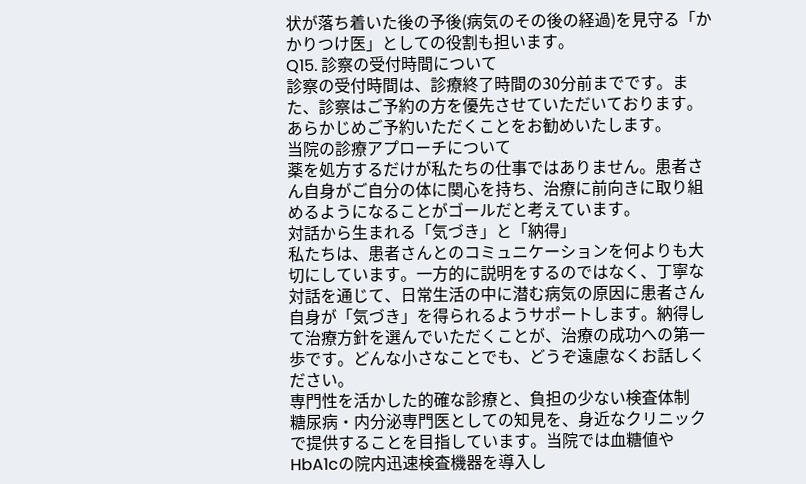状が落ち着いた後の予後(病気のその後の経過)を見守る「かかりつけ医」としての役割も担います。
Q15. 診察の受付時間について
診察の受付時間は、診療終了時間の30分前までです。また、診察はご予約の方を優先させていただいております。あらかじめご予約いただくことをお勧めいたします。
当院の診療アプローチについて
薬を処方するだけが私たちの仕事ではありません。患者さん自身がご自分の体に関心を持ち、治療に前向きに取り組めるようになることがゴールだと考えています。
対話から生まれる「気づき」と「納得」
私たちは、患者さんとのコミュニケーションを何よりも大切にしています。一方的に説明をするのではなく、丁寧な対話を通じて、日常生活の中に潜む病気の原因に患者さん自身が「気づき」を得られるようサポートします。納得して治療方針を選んでいただくことが、治療の成功への第一歩です。どんな小さなことでも、どうぞ遠慮なくお話しください。
専門性を活かした的確な診療と、負担の少ない検査体制
糖尿病・内分泌専門医としての知見を、身近なクリニックで提供することを目指しています。当院では血糖値やHbA1cの院内迅速検査機器を導入し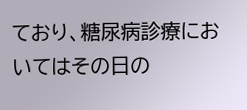ており、糖尿病診療においてはその日の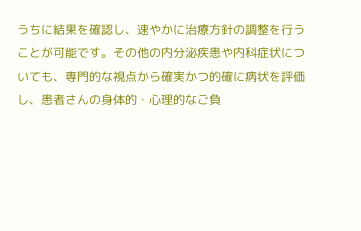うちに結果を確認し、速やかに治療方針の調整を行うことが可能です。その他の内分泌疾患や内科症状についても、専門的な視点から確実かつ的確に病状を評価し、患者さんの身体的・心理的なご負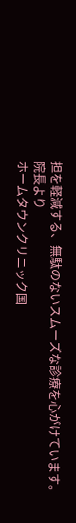担を軽減する、無駄のないスムーズな診療を心がけています。
院長より
ホームタウンクリニック国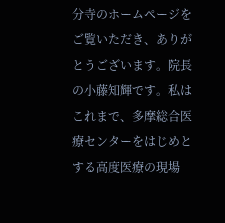分寺のホームページをご覧いただき、ありがとうございます。院長の小藤知輝です。私はこれまで、多摩総合医療センターをはじめとする高度医療の現場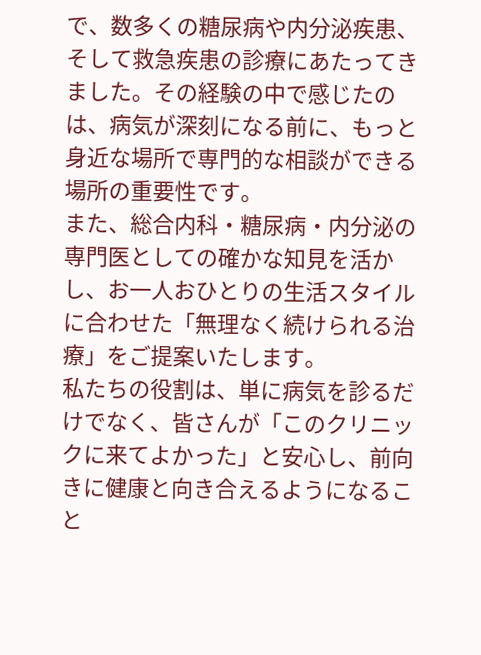で、数多くの糖尿病や内分泌疾患、そして救急疾患の診療にあたってきました。その経験の中で感じたのは、病気が深刻になる前に、もっと身近な場所で専門的な相談ができる場所の重要性です。
また、総合内科・糖尿病・内分泌の専門医としての確かな知見を活かし、お一人おひとりの生活スタイルに合わせた「無理なく続けられる治療」をご提案いたします。
私たちの役割は、単に病気を診るだけでなく、皆さんが「このクリニックに来てよかった」と安心し、前向きに健康と向き合えるようになること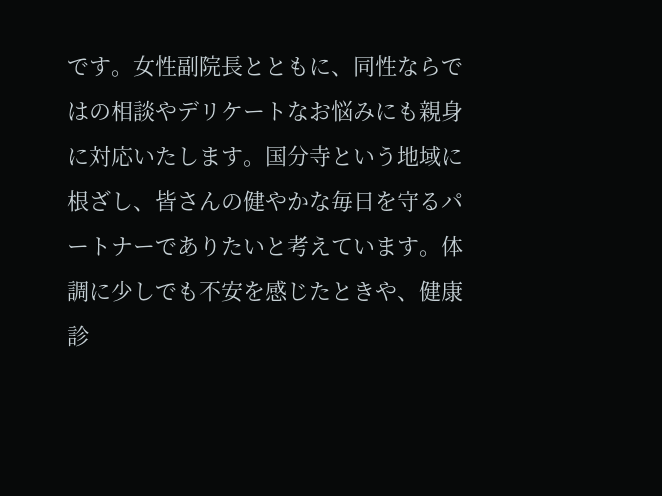です。女性副院長とともに、同性ならではの相談やデリケートなお悩みにも親身に対応いたします。国分寺という地域に根ざし、皆さんの健やかな毎日を守るパートナーでありたいと考えています。体調に少しでも不安を感じたときや、健康診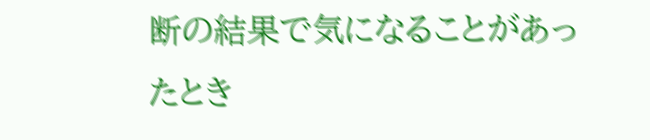断の結果で気になることがあったとき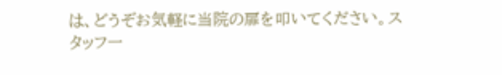は、どうぞお気軽に当院の扉を叩いてください。スタッフ一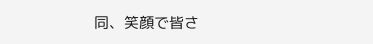同、笑顔で皆さ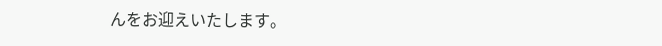んをお迎えいたします。